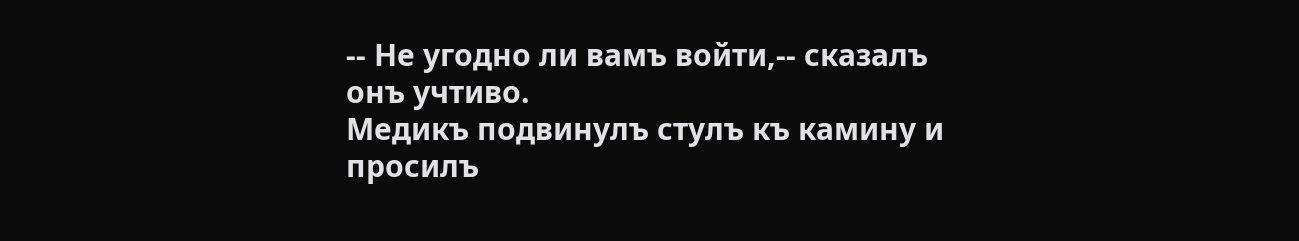-- Не угодно ли вамъ войти,-- сказалъ онъ учтиво.
Медикъ подвинулъ стулъ къ камину и просилъ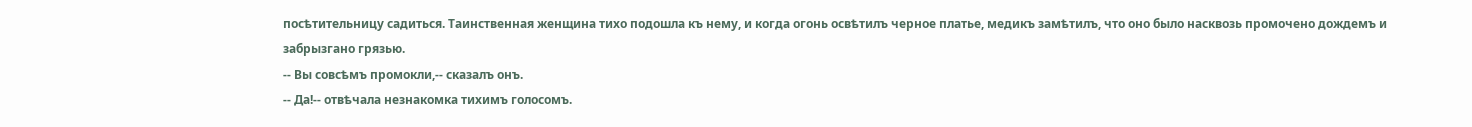посѣтительницу садиться. Таинственная женщина тихо подошла къ нему, и когда огонь освѣтилъ черное платье, медикъ замѣтилъ, что оно было насквозь промочено дождемъ и забрызгано грязью.
-- Вы совсѣмъ промокли,-- сказалъ онъ.
-- Да!-- отвѣчала незнакомка тихимъ голосомъ.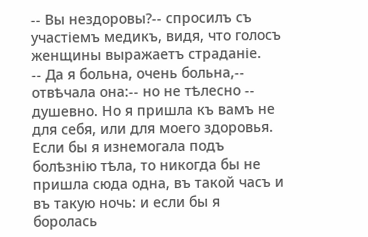-- Вы нездоровы?-- спросилъ съ участіемъ медикъ, видя, что голосъ женщины выражаетъ страданіе.
-- Да я больна, очень больна,-- отвѣчала она:-- но не тѣлесно -- душевно. Но я пришла къ вамъ не для себя, или для моего здоровья. Если бы я изнемогала подъ болѣзнію тѣла, то никогда бы не пришла сюда одна, въ такой часъ и въ такую ночь: и если бы я боролась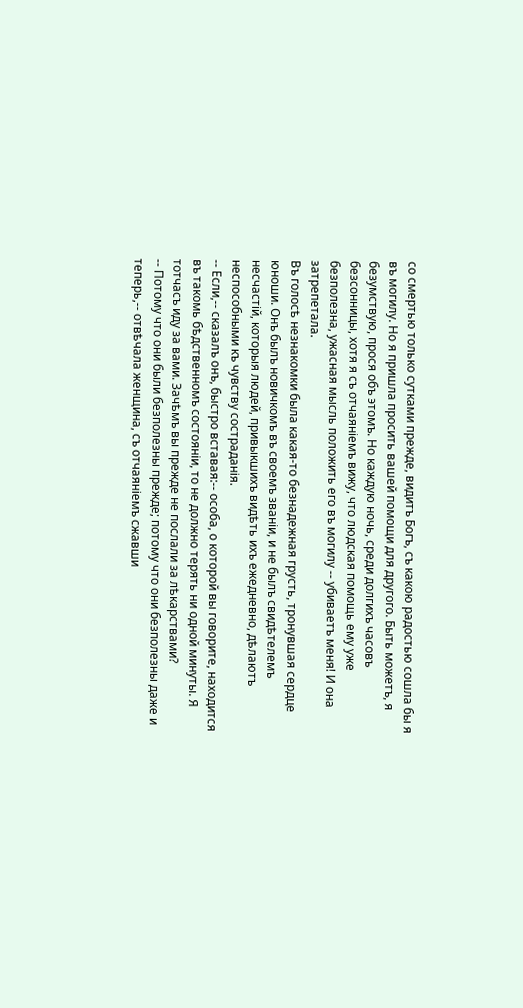со смертью только сутками прежде, видитъ Богъ, съ какою радостью сошла бы я въ могилу. Но я пришла просить вашей помощи для другого. Быть можетъ, я безумствую, прося объ этомъ. Но каждую ночь, среди долгихъ часовъ безсонницы, хотя я съ отчаяніемъ вижу, что людская помощь ему уже безполезна, ужасная мысль положить его въ могилу -- убиваетъ меня! И она затрепетала.
Въ голосѣ незнакомки была какая-то безнадежная грусть, тронувшая сердце юноши. Онъ былъ новичкомъ въ своемъ званіи, и не былъ свидѣтелемъ несчастій, которыя людей, привыкшихъ видѣть ихъ ежедневно, дѣлаютъ неспособными къ чувству состраданія.
-- Если,-- сказалъ онъ, быстро вставая:-- особа, о которой вы говорите, находится въ такомь бѣдственномъ состояніи, то не должно терять ни одной минуты. Я тотчасъ иду за вами. Зачѣмъ вы прежде не послали за лѣкарствами?
-- Потому что они были безполезны прежде; потому что они безполезны даже и теперь,-- отвѣчала женщина, съ отчаяніемъ сжавши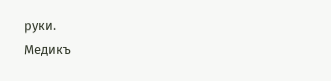руки.
Медикъ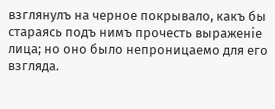взглянулъ на черное покрывало, какъ бы стараясь подъ нимъ прочесть выраженіе лица; но оно было непроницаемо для его взгляда.